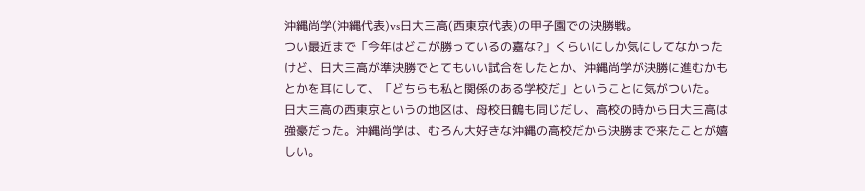沖縄尚学(沖縄代表)vs日大三高(西東京代表)の甲子園での決勝戦。
つい最近まで「今年はどこが勝っているの嘉な?」くらいにしか気にしてなかったけど、日大三高が準決勝でとてもいい試合をしたとか、沖縄尚学が決勝に進むかもとかを耳にして、「どちらも私と関係のある学校だ」ということに気がついた。
日大三高の西東京というの地区は、母校日鶴も同じだし、高校の時から日大三高は強豪だった。沖縄尚学は、むろん大好きな沖縄の高校だから決勝まで来たことが嬉しい。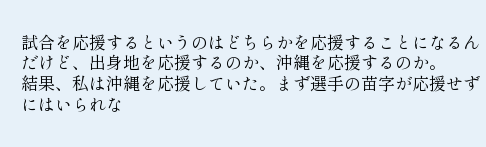試合を応援するというのはどちらかを応援することになるんだけど、出身地を応援するのか、沖縄を応援するのか。
結果、私は沖縄を応援していた。まず選手の苗字が応援せずにはいられな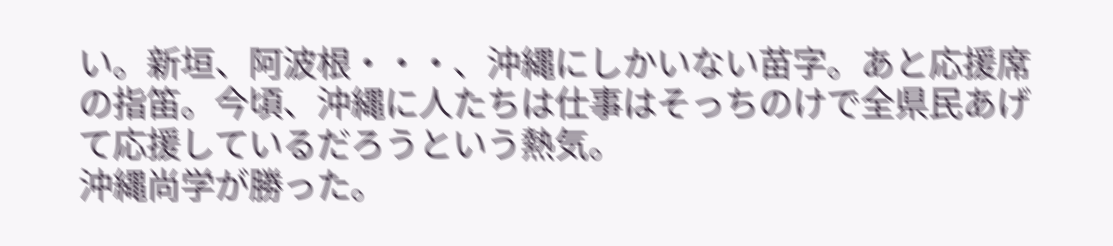い。新垣、阿波根・・・、沖縄にしかいない苗字。あと応援席の指笛。今頃、沖縄に人たちは仕事はそっちのけで全県民あげて応援しているだろうという熱気。
沖縄尚学が勝った。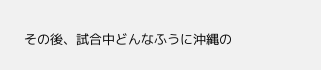その後、試合中どんなふうに沖縄の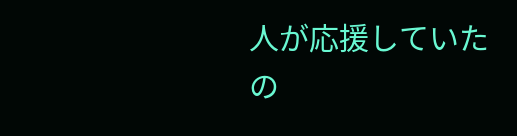人が応援していたの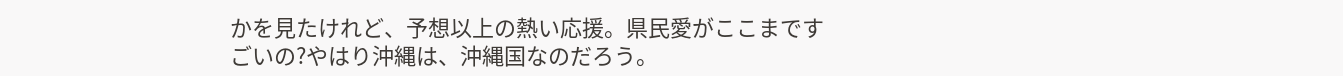かを見たけれど、予想以上の熱い応援。県民愛がここまですごいの?やはり沖縄は、沖縄国なのだろう。